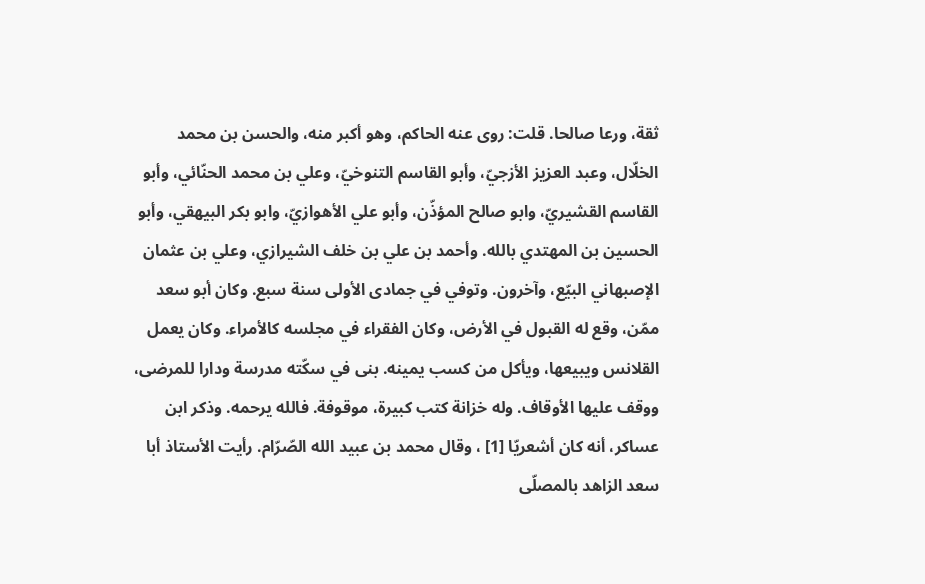ثقة، ورعا صالحا. قلت: روى عنه الحاكم، وهو أكبر منه، والحسن بن محمد الخلّال، وعبد العزيز الأزجيّ، وأبو القاسم التنوخيّ، وعلي بن محمد الحنّائي، وأبو القاسم القشيريّ، وابو صالح المؤذّن، وأبو علي الأهوازيّ، وابو بكر البيهقي، وأبو الحسين بن المهتدي بالله. وأحمد بن علي بن خلف الشيرازي، وعلي بن عثمان الإصبهاني البيّع، وآخرون. وتوفي في جمادى الأولى سنة سبع. وكان أبو سعد ممّن، وقع له القبول في الأرض، وكان الفقراء في مجلسه كالأمراء. وكان يعمل القلانس ويبيعها، ويأكل من كسب يمينه. بنى في سكّته مدرسة ودارا للمرضى، ووقف عليها الأوقاف. وله خزانة كتب كبيرة، موقوفة. فالله يرحمه. وذكر ابن عساكر، أنه كان أشعريّا [1] ، وقال محمد بن عبيد الله الصّرّام. رأيت الأستاذ أبا سعد الزاهد بالمصلّى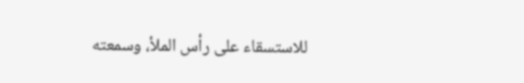للاستسقاء على رأس الملأ، وسمعته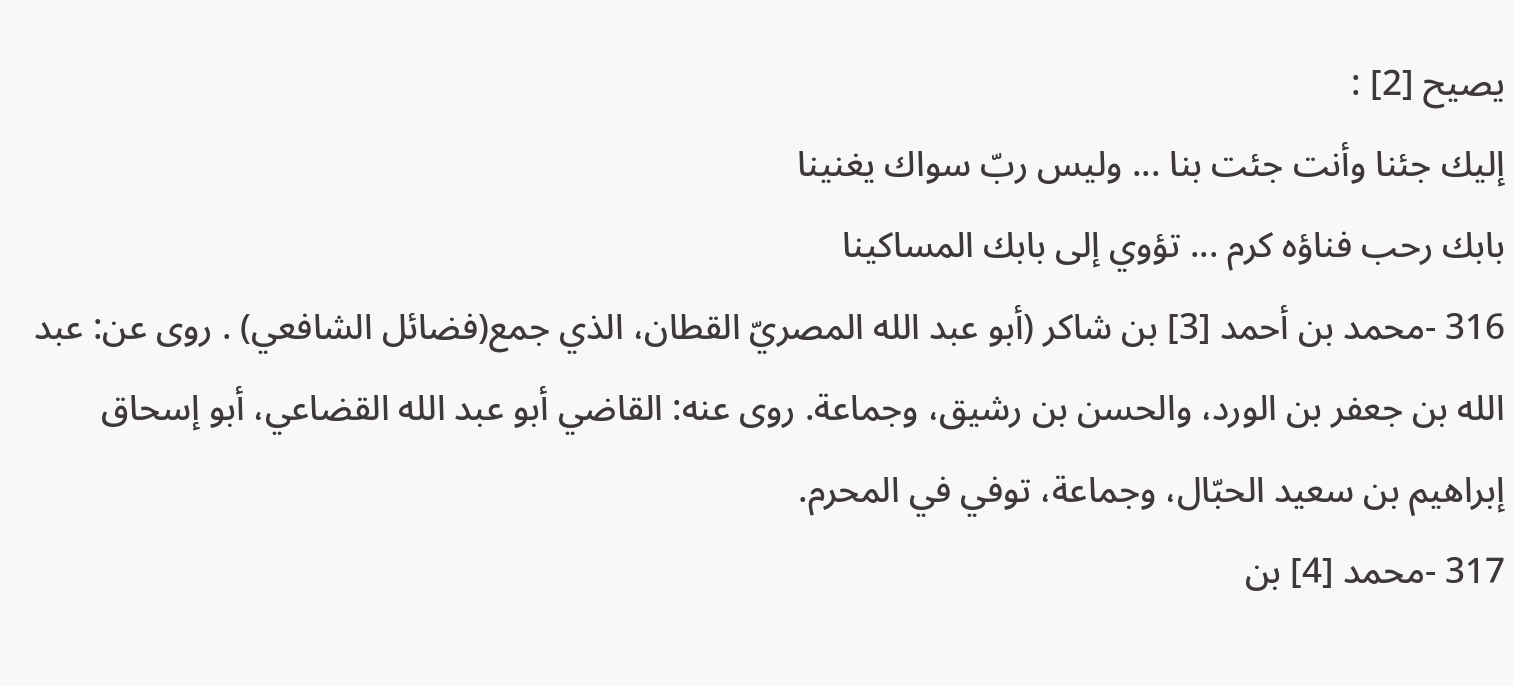يصيح [2] :
إليك جئنا وأنت جئت بنا ... وليس ربّ سواك يغنينا
بابك رحب فناؤه كرم ... تؤوي إلى بابك المساكينا
316 -محمد بن أحمد [3] بن شاكر (أبو عبد الله المصريّ القطان، الذي جمع(فضائل الشافعي) . روى عن: عبد الله بن جعفر بن الورد، والحسن بن رشيق، وجماعة. روى عنه: القاضي أبو عبد الله القضاعي، أبو إسحاق إبراهيم بن سعيد الحبّال، وجماعة، توفي في المحرم.
317 -محمد [4] بن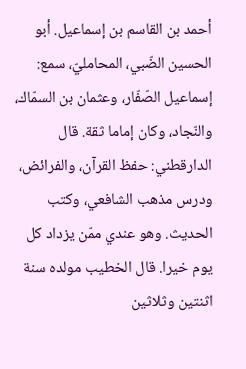أحمد بن القاسم بن إسماعيل. أبو الحسين الضّبي، المحامليّ، سمع: إسماعيل الصّفّار، وعثمان بن السمّاك، والنّجاد، وكان إماما ثقة. قال الدارقطني: حفظ القرآن، والفرائض، ودرس مذهب الشافعي، وكتب الحديث. وهو عندي ممّن يزداد كل يوم خيرا. قال الخطيب مولده سنة اثنتين وثلاثين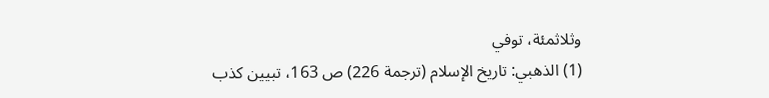وثلاثمئة، توفي
(1) الذهبي: تاريخ الإسلام (ترجمة 226) ص 163، تبيين كذب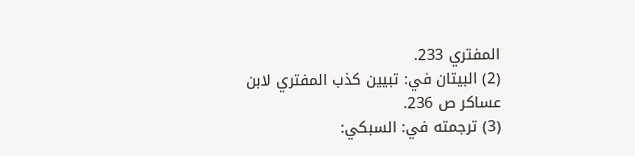المفتري 233.
(2) البيتان في: تبيين كذب المفتري لابن عساكر ص 236.
(3) ترجمته في: السبكي: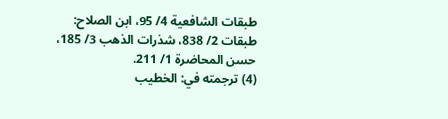طبقات الشافعية 4/ 95، ابن الصلاح: طبقات 2/ 838، شذرات الذهب 3/ 185، حسن المحاضرة 1/ 211.
(4) ترجمته في: الخطيب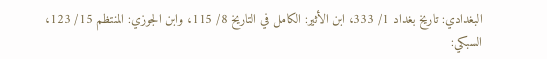البغدادي: تاريخ بغداد 1/ 333، ابن الأثير: الكامل في التاريخ 8/ 115، وابن الجوزي: المنتظم 15/ 123، السبكي: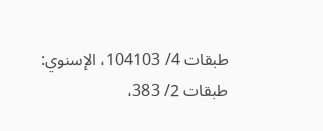طبقات 4/ 104103، الإسنوي:
طبقات 2/ 383،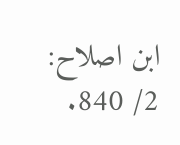ابن اصلاح: 2/ 840.